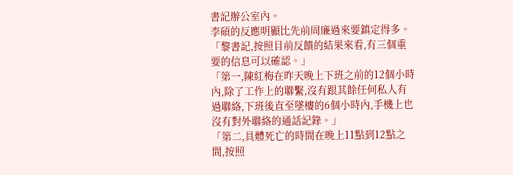書記辦公室內。
李碩的反應明顯比先前周廉過來要鎮定得多。
「黎書記,按照目前反饋的結果來看,有三個重要的信息可以確認。」
「第一,陳紅梅在昨天晚上下班之前的12個小時內,除了工作上的聯繫,沒有跟其餘任何私人有過聯絡,下班後直至墜樓的6個小時內,手機上也沒有對外聯絡的通話記錄。」
「第二,具體死亡的時間在晚上11點到12點之間,按照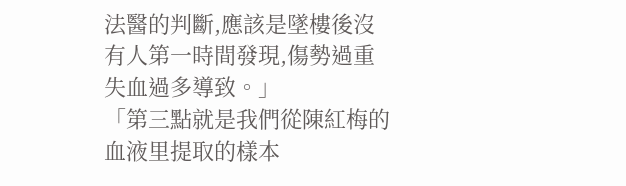法醫的判斷,應該是墜樓後沒有人第一時間發現,傷勢過重失血過多導致。」
「第三點就是我們從陳紅梅的血液里提取的樣本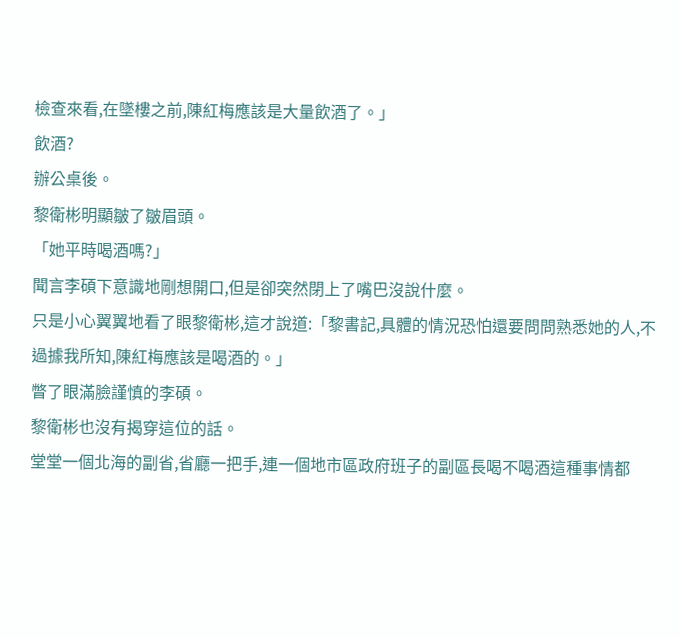檢查來看,在墜樓之前,陳紅梅應該是大量飲酒了。」
飲酒?
辦公桌後。
黎衛彬明顯皺了皺眉頭。
「她平時喝酒嗎?」
聞言李碩下意識地剛想開口,但是卻突然閉上了嘴巴沒說什麼。
只是小心翼翼地看了眼黎衛彬,這才說道:「黎書記,具體的情況恐怕還要問問熟悉她的人,不過據我所知,陳紅梅應該是喝酒的。」
瞥了眼滿臉謹慎的李碩。
黎衛彬也沒有揭穿這位的話。
堂堂一個北海的副省,省廳一把手,連一個地市區政府班子的副區長喝不喝酒這種事情都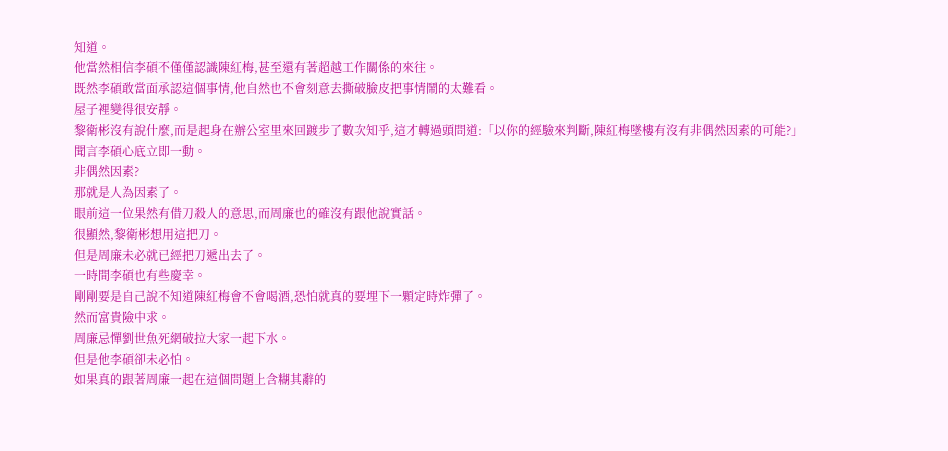知道。
他當然相信李碩不僅僅認識陳紅梅,甚至還有著超越工作關係的來往。
既然李碩敢當面承認這個事情,他自然也不會刻意去撕破臉皮把事情鬧的太難看。
屋子裡變得很安靜。
黎衛彬沒有說什麼,而是起身在辦公室里來回踱步了數次知乎,這才轉過頭問道:「以你的經驗來判斷,陳紅梅墜樓有沒有非偶然因素的可能?」
聞言李碩心底立即一動。
非偶然因素?
那就是人為因素了。
眼前這一位果然有借刀殺人的意思,而周廉也的確沒有跟他說實話。
很顯然,黎衛彬想用這把刀。
但是周廉未必就已經把刀遞出去了。
一時間李碩也有些慶幸。
剛剛要是自己說不知道陳紅梅會不會喝酒,恐怕就真的要埋下一顆定時炸彈了。
然而富貴險中求。
周廉忌憚劉世魚死網破拉大家一起下水。
但是他李碩卻未必怕。
如果真的跟著周廉一起在這個問題上含糊其辭的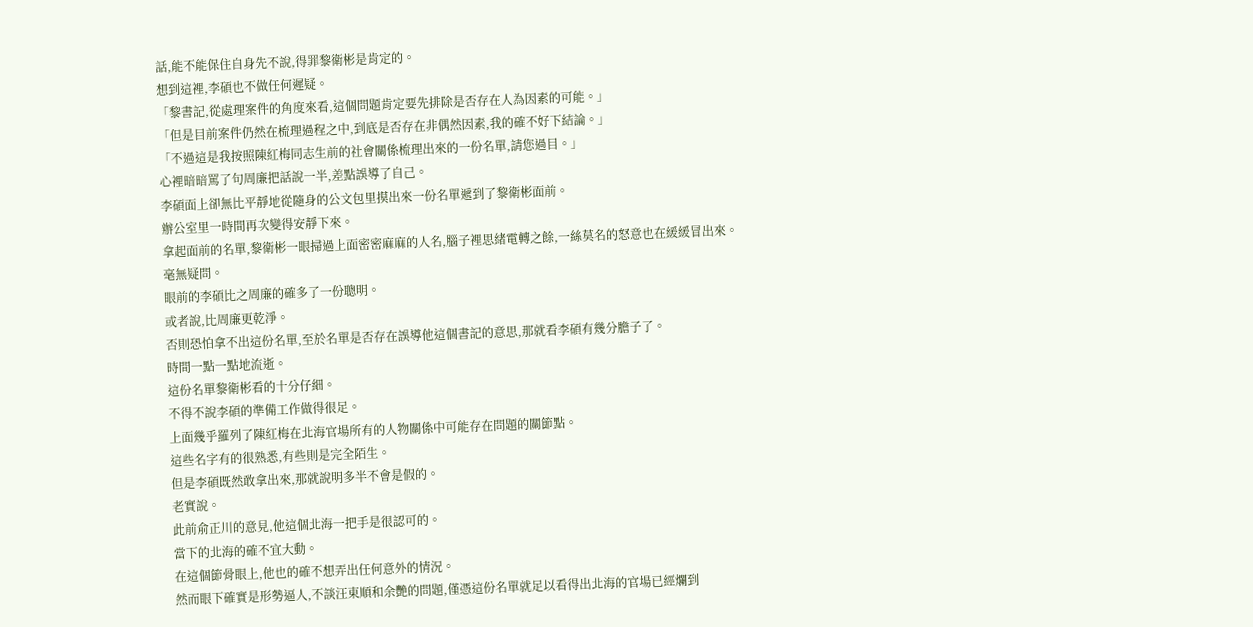話,能不能保住自身先不說,得罪黎衛彬是肯定的。
想到這裡,李碩也不做任何遲疑。
「黎書記,從處理案件的角度來看,這個問題肯定要先排除是否存在人為因素的可能。」
「但是目前案件仍然在梳理過程之中,到底是否存在非偶然因素,我的確不好下結論。」
「不過這是我按照陳紅梅同志生前的社會關係梳理出來的一份名單,請您過目。」
心裡暗暗罵了句周廉把話說一半,差點誤導了自己。
李碩面上卻無比平靜地從隨身的公文包里摸出來一份名單遞到了黎衛彬面前。
辦公室里一時間再次變得安靜下來。
拿起面前的名單,黎衛彬一眼掃過上面密密麻麻的人名,腦子裡思緒電轉之餘,一絲莫名的怒意也在緩緩冒出來。
毫無疑問。
眼前的李碩比之周廉的確多了一份聰明。
或者說,比周廉更乾淨。
否則恐怕拿不出這份名單,至於名單是否存在誤導他這個書記的意思,那就看李碩有幾分膽子了。
時間一點一點地流逝。
這份名單黎衛彬看的十分仔細。
不得不說李碩的準備工作做得很足。
上面幾乎羅列了陳紅梅在北海官場所有的人物關係中可能存在問題的關節點。
這些名字有的很熟悉,有些則是完全陌生。
但是李碩既然敢拿出來,那就說明多半不會是假的。
老實說。
此前俞正川的意見,他這個北海一把手是很認可的。
當下的北海的確不宜大動。
在這個節骨眼上,他也的確不想弄出任何意外的情況。
然而眼下確實是形勢逼人,不談汪東順和余艷的問題,僅憑這份名單就足以看得出北海的官場已經爛到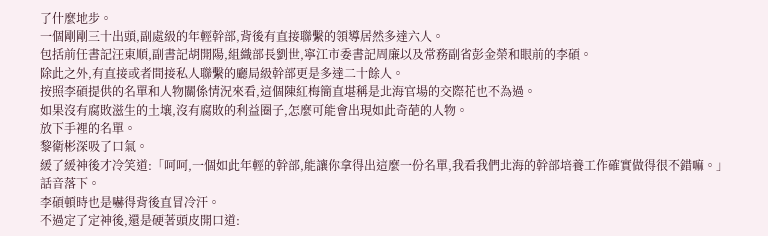了什麼地步。
一個剛剛三十出頭,副處級的年輕幹部,背後有直接聯繫的領導居然多達六人。
包括前任書記汪東順,副書記胡開陽,組織部長劉世,寧江市委書記周廉以及常務副省彭金榮和眼前的李碩。
除此之外,有直接或者間接私人聯繫的廳局級幹部更是多達二十餘人。
按照李碩提供的名單和人物關係情況來看,這個陳紅梅簡直堪稱是北海官場的交際花也不為過。
如果沒有腐敗滋生的土壤,沒有腐敗的利益圈子,怎麼可能會出現如此奇葩的人物。
放下手裡的名單。
黎衛彬深吸了口氣。
緩了緩神後才冷笑道:「呵呵,一個如此年輕的幹部,能讓你拿得出這麼一份名單,我看我們北海的幹部培養工作確實做得很不錯嘛。」
話音落下。
李碩頓時也是嚇得背後直冒冷汗。
不過定了定神後,還是硬著頭皮開口道: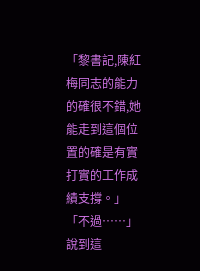「黎書記,陳紅梅同志的能力的確很不錯,她能走到這個位置的確是有實打實的工作成績支撐。」
「不過……」說到這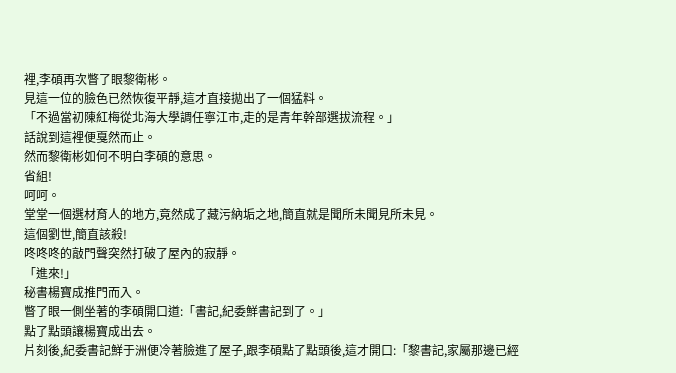裡,李碩再次瞥了眼黎衛彬。
見這一位的臉色已然恢復平靜,這才直接拋出了一個猛料。
「不過當初陳紅梅從北海大學調任寧江市,走的是青年幹部選拔流程。」
話說到這裡便戛然而止。
然而黎衛彬如何不明白李碩的意思。
省組!
呵呵。
堂堂一個選材育人的地方,竟然成了藏污納垢之地,簡直就是聞所未聞見所未見。
這個劉世,簡直該殺!
咚咚咚的敲門聲突然打破了屋內的寂靜。
「進來!」
秘書楊寶成推門而入。
瞥了眼一側坐著的李碩開口道:「書記,紀委鮮書記到了。」
點了點頭讓楊寶成出去。
片刻後,紀委書記鮮于洲便冷著臉進了屋子,跟李碩點了點頭後,這才開口:「黎書記,家屬那邊已經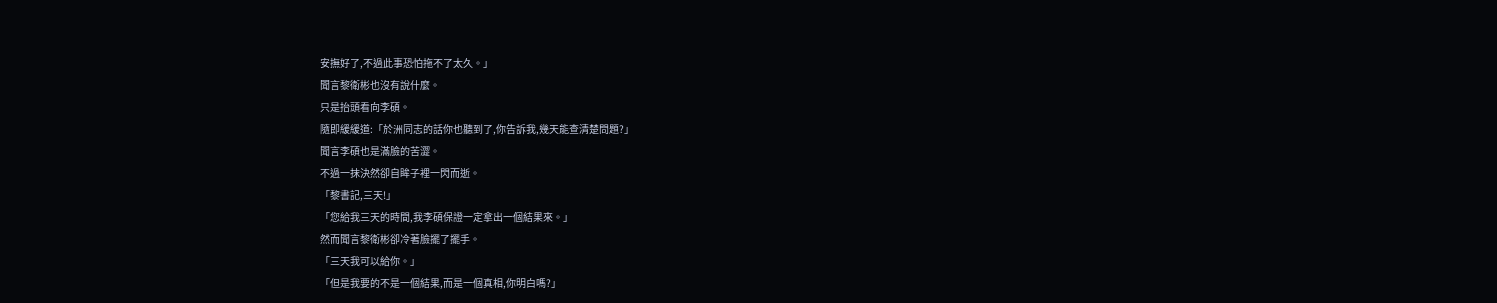安撫好了,不過此事恐怕拖不了太久。」
聞言黎衛彬也沒有說什麼。
只是抬頭看向李碩。
隨即緩緩道:「於洲同志的話你也聽到了,你告訴我,幾天能查清楚問題?」
聞言李碩也是滿臉的苦澀。
不過一抹決然卻自眸子裡一閃而逝。
「黎書記,三天!」
「您給我三天的時間,我李碩保證一定拿出一個結果來。」
然而聞言黎衛彬卻冷著臉擺了擺手。
「三天我可以給你。」
「但是我要的不是一個結果,而是一個真相,你明白嗎?」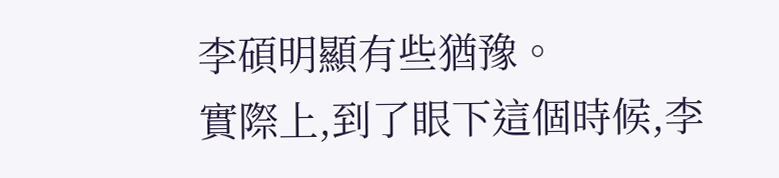李碩明顯有些猶豫。
實際上,到了眼下這個時候,李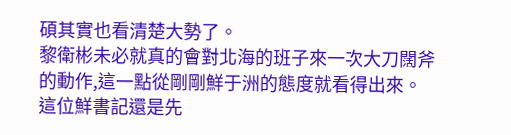碩其實也看清楚大勢了。
黎衛彬未必就真的會對北海的班子來一次大刀闊斧的動作,這一點從剛剛鮮于洲的態度就看得出來。
這位鮮書記還是先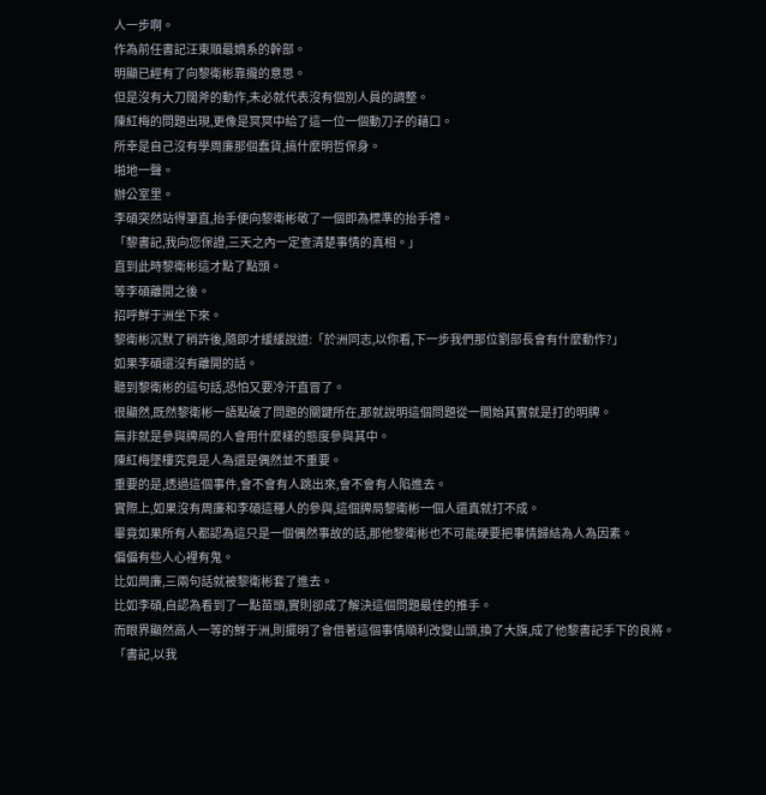人一步啊。
作為前任書記汪東順最嫡系的幹部。
明顯已經有了向黎衛彬靠攏的意思。
但是沒有大刀闊斧的動作,未必就代表沒有個別人員的調整。
陳紅梅的問題出現,更像是冥冥中給了這一位一個動刀子的藉口。
所幸是自己沒有學周廉那個蠢貨,搞什麼明哲保身。
啪地一聲。
辦公室里。
李碩突然站得筆直,抬手便向黎衛彬敬了一個即為標準的抬手禮。
「黎書記,我向您保證,三天之內一定查清楚事情的真相。」
直到此時黎衛彬這才點了點頭。
等李碩離開之後。
招呼鮮于洲坐下來。
黎衛彬沉默了稍許後,隨即才緩緩說道:「於洲同志,以你看,下一步我們那位劉部長會有什麼動作?」
如果李碩還沒有離開的話。
聽到黎衛彬的這句話,恐怕又要冷汗直冒了。
很顯然,既然黎衛彬一語點破了問題的關鍵所在,那就說明這個問題從一開始其實就是打的明牌。
無非就是參與牌局的人會用什麼樣的態度參與其中。
陳紅梅墜樓究竟是人為還是偶然並不重要。
重要的是,透過這個事件,會不會有人跳出來,會不會有人陷進去。
實際上,如果沒有周廉和李碩這種人的參與,這個牌局黎衛彬一個人還真就打不成。
畢竟如果所有人都認為這只是一個偶然事故的話,那他黎衛彬也不可能硬要把事情歸結為人為因素。
偏偏有些人心裡有鬼。
比如周廉,三兩句話就被黎衛彬套了進去。
比如李碩,自認為看到了一點苗頭,實則卻成了解決這個問題最佳的推手。
而眼界顯然高人一等的鮮于洲,則擺明了會借著這個事情順利改變山頭,換了大旗,成了他黎書記手下的良將。
「書記,以我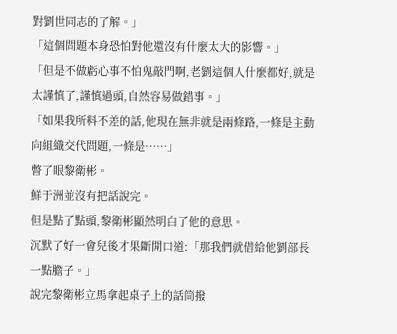對劉世同志的了解。」
「這個問題本身恐怕對他還沒有什麼太大的影響。」
「但是不做虧心事不怕鬼敲門啊,老劉這個人什麼都好,就是太謹慎了,謹慎過頭,自然容易做錯事。」
「如果我所料不差的話,他現在無非就是兩條路,一條是主動向組織交代問題,一條是……」
瞥了眼黎衛彬。
鮮于洲並沒有把話說完。
但是點了點頭,黎衛彬顯然明白了他的意思。
沉默了好一會兒後才果斷開口道:「那我們就借給他劉部長一點膽子。」
說完黎衛彬立馬拿起桌子上的話筒撥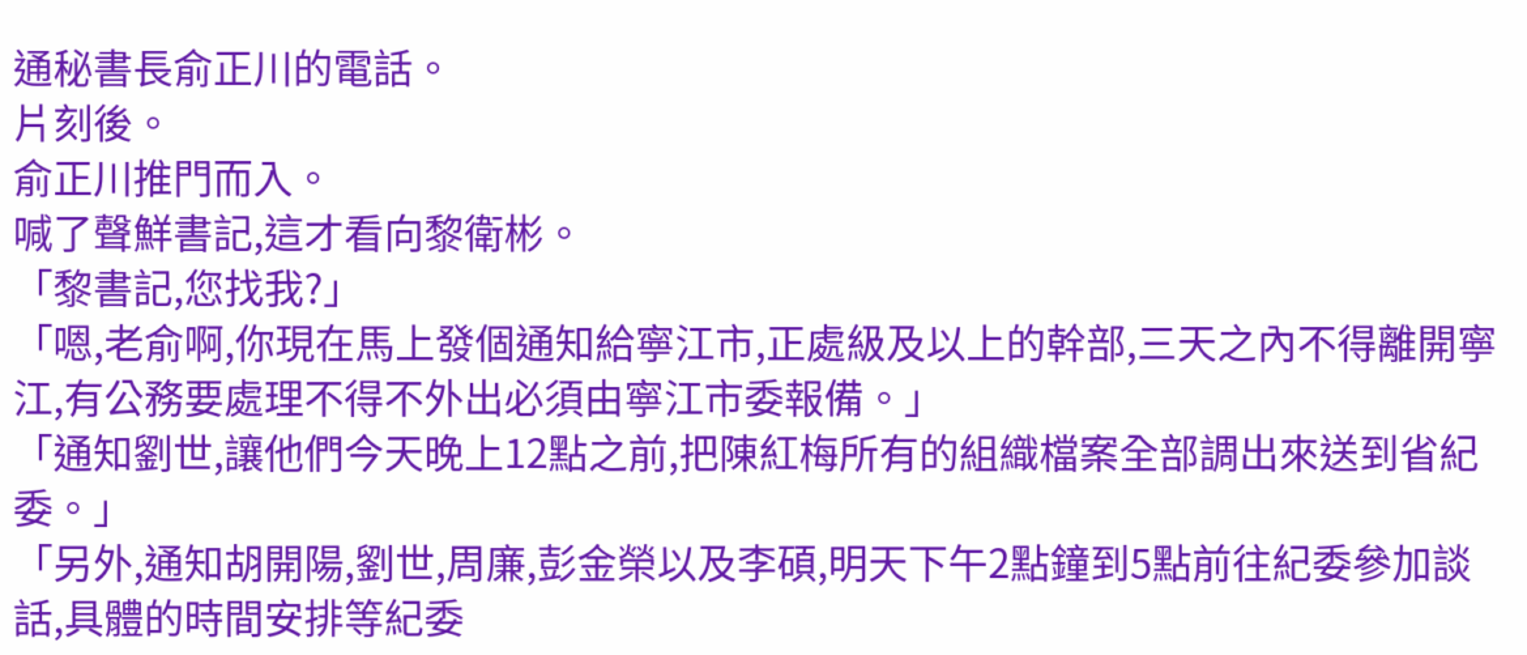通秘書長俞正川的電話。
片刻後。
俞正川推門而入。
喊了聲鮮書記,這才看向黎衛彬。
「黎書記,您找我?」
「嗯,老俞啊,你現在馬上發個通知給寧江市,正處級及以上的幹部,三天之內不得離開寧江,有公務要處理不得不外出必須由寧江市委報備。」
「通知劉世,讓他們今天晚上12點之前,把陳紅梅所有的組織檔案全部調出來送到省紀委。」
「另外,通知胡開陽,劉世,周廉,彭金榮以及李碩,明天下午2點鐘到5點前往紀委參加談話,具體的時間安排等紀委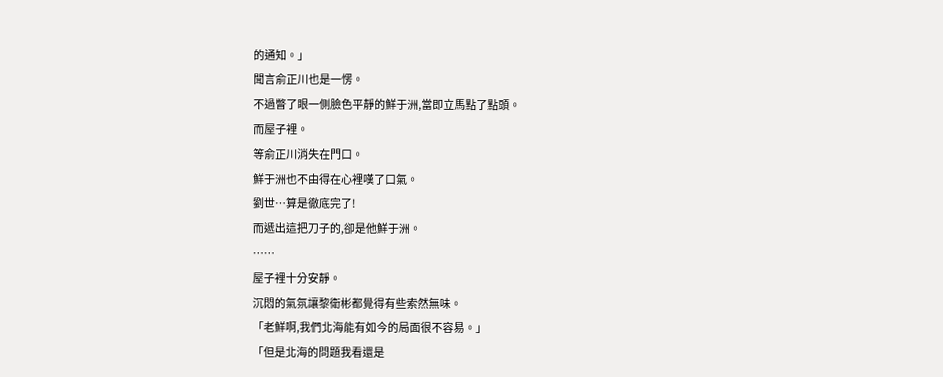的通知。」
聞言俞正川也是一愣。
不過瞥了眼一側臉色平靜的鮮于洲,當即立馬點了點頭。
而屋子裡。
等俞正川消失在門口。
鮮于洲也不由得在心裡嘆了口氣。
劉世…算是徹底完了!
而遞出這把刀子的,卻是他鮮于洲。
……
屋子裡十分安靜。
沉悶的氣氛讓黎衛彬都覺得有些索然無味。
「老鮮啊,我們北海能有如今的局面很不容易。」
「但是北海的問題我看還是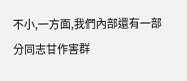不小,一方面,我們內部還有一部分同志甘作害群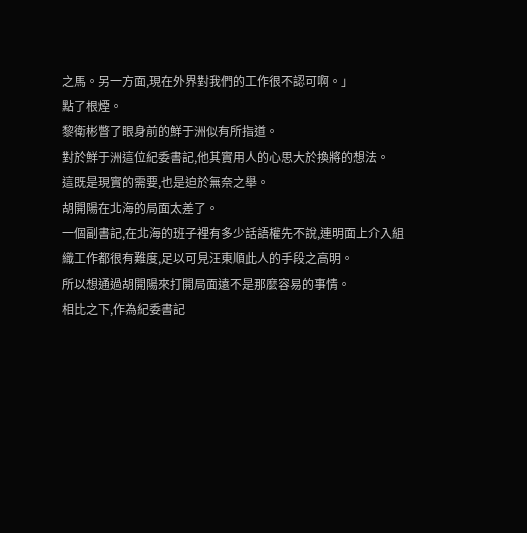之馬。另一方面,現在外界對我們的工作很不認可啊。」
點了根煙。
黎衛彬瞥了眼身前的鮮于洲似有所指道。
對於鮮于洲這位紀委書記,他其實用人的心思大於換將的想法。
這既是現實的需要,也是迫於無奈之舉。
胡開陽在北海的局面太差了。
一個副書記,在北海的班子裡有多少話語權先不說,連明面上介入組織工作都很有難度,足以可見汪東順此人的手段之高明。
所以想通過胡開陽來打開局面遠不是那麼容易的事情。
相比之下,作為紀委書記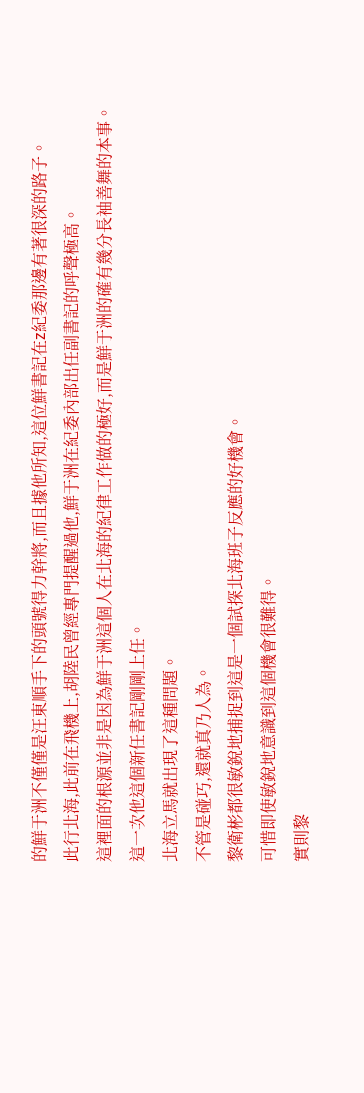的鮮于洲不僅僅是汪東順手下的頭號得力幹將,而且據他所知,這位鮮書記在z紀委那邊有著很深的路子。
此行北海,此前在飛機上,胡陸民曾經專門提醒過他,鮮于洲在紀委內部出任副書記的呼聲極高。
這裡面的根源並非是因為鮮于洲這個人在北海的紀律工作做的極好,而是鮮于洲的確有幾分長袖善舞的本事。
這一次他這個新任書記剛剛上任。
北海立馬就出現了這種問題。
不管是碰巧,還就真乃人為。
黎衛彬都很敏銳地捕捉到這是一個試探北海班子反應的好機會。
可惜即使敏銳地意識到這個機會很難得。
實則黎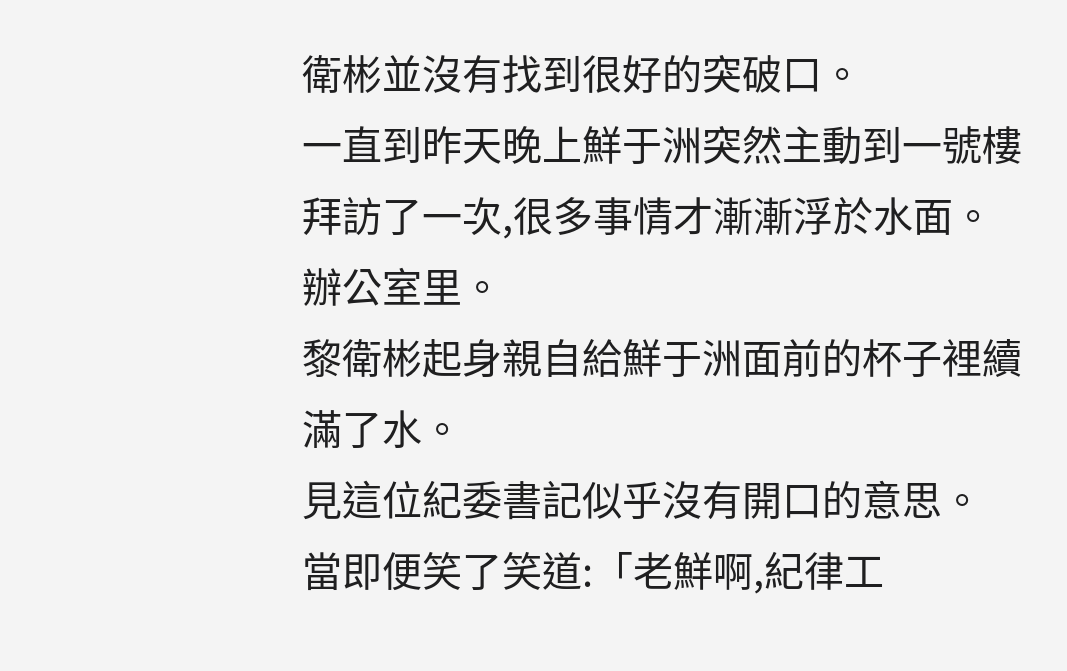衛彬並沒有找到很好的突破口。
一直到昨天晚上鮮于洲突然主動到一號樓拜訪了一次,很多事情才漸漸浮於水面。
辦公室里。
黎衛彬起身親自給鮮于洲面前的杯子裡續滿了水。
見這位紀委書記似乎沒有開口的意思。
當即便笑了笑道:「老鮮啊,紀律工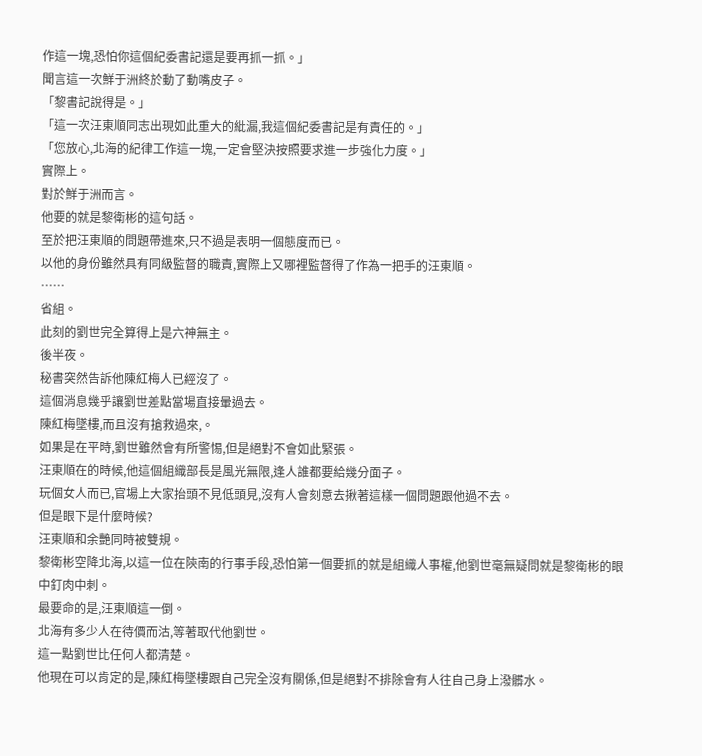作這一塊,恐怕你這個紀委書記還是要再抓一抓。」
聞言這一次鮮于洲終於動了動嘴皮子。
「黎書記說得是。」
「這一次汪東順同志出現如此重大的紕漏,我這個紀委書記是有責任的。」
「您放心,北海的紀律工作這一塊,一定會堅決按照要求進一步強化力度。」
實際上。
對於鮮于洲而言。
他要的就是黎衛彬的這句話。
至於把汪東順的問題帶進來,只不過是表明一個態度而已。
以他的身份雖然具有同級監督的職責,實際上又哪裡監督得了作為一把手的汪東順。
……
省組。
此刻的劉世完全算得上是六神無主。
後半夜。
秘書突然告訴他陳紅梅人已經沒了。
這個消息幾乎讓劉世差點當場直接暈過去。
陳紅梅墜樓,而且沒有搶救過來,。
如果是在平時,劉世雖然會有所警惕,但是絕對不會如此緊張。
汪東順在的時候,他這個組織部長是風光無限,逢人誰都要給幾分面子。
玩個女人而已,官場上大家抬頭不見低頭見,沒有人會刻意去揪著這樣一個問題跟他過不去。
但是眼下是什麼時候?
汪東順和余艷同時被雙規。
黎衛彬空降北海,以這一位在陝南的行事手段,恐怕第一個要抓的就是組織人事權,他劉世毫無疑問就是黎衛彬的眼中釘肉中刺。
最要命的是,汪東順這一倒。
北海有多少人在待價而沽,等著取代他劉世。
這一點劉世比任何人都清楚。
他現在可以肯定的是,陳紅梅墜樓跟自己完全沒有關係,但是絕對不排除會有人往自己身上潑髒水。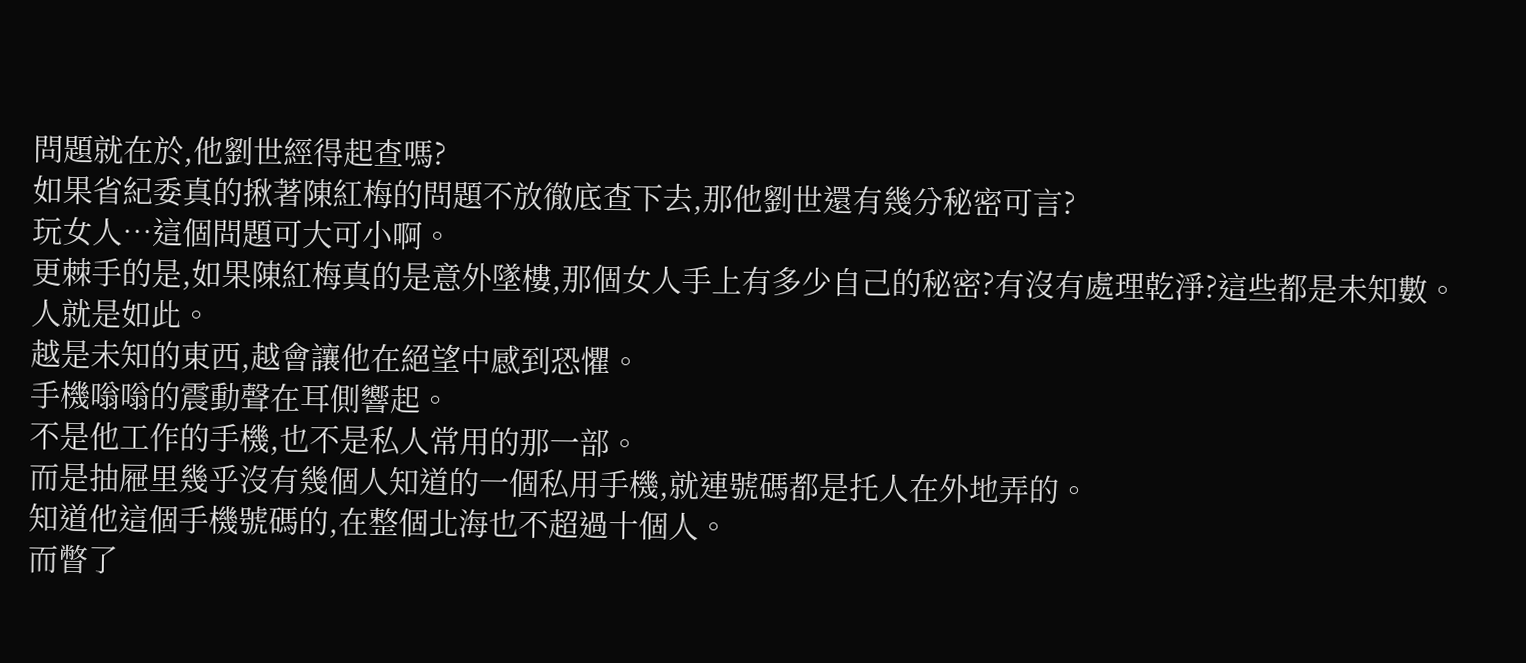問題就在於,他劉世經得起查嗎?
如果省紀委真的揪著陳紅梅的問題不放徹底查下去,那他劉世還有幾分秘密可言?
玩女人…這個問題可大可小啊。
更棘手的是,如果陳紅梅真的是意外墜樓,那個女人手上有多少自己的秘密?有沒有處理乾淨?這些都是未知數。
人就是如此。
越是未知的東西,越會讓他在絕望中感到恐懼。
手機嗡嗡的震動聲在耳側響起。
不是他工作的手機,也不是私人常用的那一部。
而是抽屜里幾乎沒有幾個人知道的一個私用手機,就連號碼都是托人在外地弄的。
知道他這個手機號碼的,在整個北海也不超過十個人。
而瞥了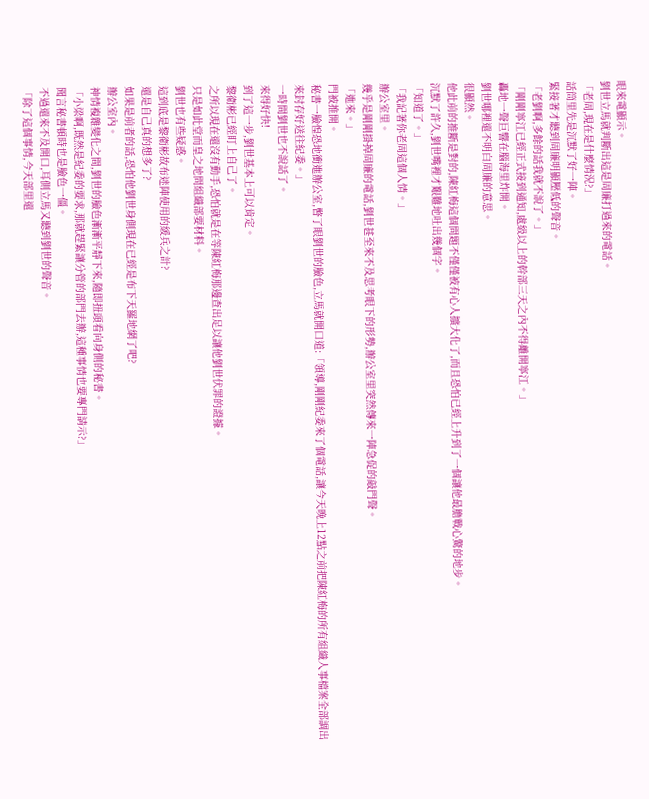眼來電顯示。
劉世立馬就判斷出這是周廉打過來的電話。
「老周,現在是什麼情況?」
話筒里先是沉默了好一陣。
緊接著才聽到周廉明顯壓低的聲音。
「老劉啊,多餘的話我就不說了。」
「剛剛寧江已經正式接到通知,處級以上的幹部三天之內不得離開寧江。」
轟地一聲巨響在腦海里炸開。
劉世哪裡還不明白周廉的意思。
很顯然。
他此前的推斷是對的,陳紅梅這個問題不僅僅被有心人擴大化了,而且恐怕已經上升到了一個讓他最膽戰心驚的地步。
沉默了許久,劉世嘴裡才艱難地吐出幾個字。
「知道了。」
「我記著你老周這個人情。」
辦公室里。
幾乎是剛剛掛掉周廉的電話,劉世甚至來不及思考眼下的形勢,辦公室里突然傳來一陣急促的敲門聲。
「進來。」
門被推開。
秘書一臉惶恐地衝進辦公室,瞥了眼劉世的臉色,立馬就開口道:「領導,剛剛紀委來了個電話,讓今天晚上12點之前把陳紅梅的所有組織人事檔案全部調出來封存好送往紀委。」
一時間劉世也不說話了。
來得好快!
到了這一步,劉世基本上可以肯定。
黎衛彬已經盯上自己了。
之所以現在還沒有動手,恐怕就是在等陳紅梅那邊查出足以讓他劉世伏罪的證據。
只是如此堂而皇之地問組織部要材料。
劉世也有些疑惑。
這到底是黎衛彬故布迷陣使用的緩兵之計?
還是自己真的想多了?
如果是前者的話,恐怕他劉世身側現在已經是布下天羅地網了吧?
辦公室內。
神情複雜變化之間,劉世的臉色漸漸平靜下來,隨即扭頭看向身側的秘書。
「小梁啊,既然是紀委的要求,那就趕緊讓分管的部門去辦,這種事情也要專門請示?」
聞言秘書頓時也是臉色一僵。
不過還來不及開口,耳側立馬又聽到劉世的聲音。
「除了這個事情,今天部里還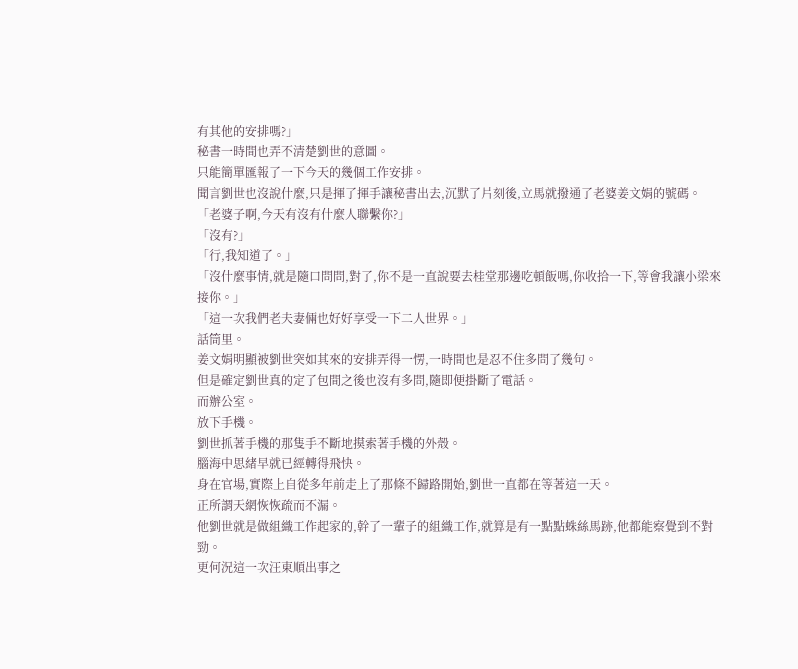有其他的安排嗎?」
秘書一時間也弄不清楚劉世的意圖。
只能簡單匯報了一下今天的幾個工作安排。
聞言劉世也沒說什麼,只是揮了揮手讓秘書出去,沉默了片刻後,立馬就撥通了老婆姜文娟的號碼。
「老婆子啊,今天有沒有什麼人聯繫你?」
「沒有?」
「行,我知道了。」
「沒什麼事情,就是隨口問問,對了,你不是一直說要去桂堂那邊吃頓飯嗎,你收拾一下,等會我讓小梁來接你。」
「這一次我們老夫妻倆也好好享受一下二人世界。」
話筒里。
姜文娟明顯被劉世突如其來的安排弄得一愣,一時間也是忍不住多問了幾句。
但是確定劉世真的定了包間之後也沒有多問,隨即便掛斷了電話。
而辦公室。
放下手機。
劉世抓著手機的那隻手不斷地摸索著手機的外殼。
腦海中思緒早就已經轉得飛快。
身在官場,實際上自從多年前走上了那條不歸路開始,劉世一直都在等著這一天。
正所謂天網恢恢疏而不漏。
他劉世就是做組織工作起家的,幹了一輩子的組織工作,就算是有一點點蛛絲馬跡,他都能察覺到不對勁。
更何況這一次汪東順出事之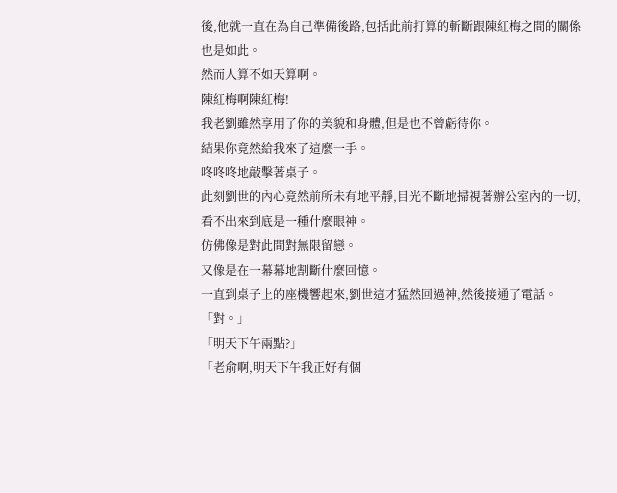後,他就一直在為自己準備後路,包括此前打算的斬斷跟陳紅梅之間的關係也是如此。
然而人算不如天算啊。
陳紅梅啊陳紅梅!
我老劉雖然享用了你的美貌和身體,但是也不曾虧待你。
結果你竟然給我來了這麼一手。
咚咚咚地敲擊著桌子。
此刻劉世的內心竟然前所未有地平靜,目光不斷地掃視著辦公室內的一切,看不出來到底是一種什麼眼神。
仿佛像是對此間對無限留戀。
又像是在一幕幕地割斷什麼回憶。
一直到桌子上的座機響起來,劉世這才猛然回過神,然後接通了電話。
「對。」
「明天下午兩點?」
「老俞啊,明天下午我正好有個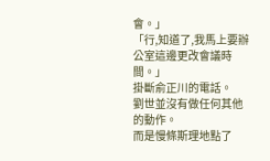會。」
「行,知道了,我馬上要辦公室這邊更改會議時間。」
掛斷俞正川的電話。
劉世並沒有做任何其他的動作。
而是慢條斯理地點了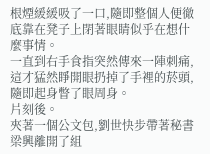根煙緩緩吸了一口,隨即整個人便徹底靠在凳子上閉著眼睛似乎在想什麼事情。
一直到右手食指突然傳來一陣刺痛,這才猛然睜開眼扔掉了手裡的菸頭,隨即起身瞥了眼周身。
片刻後。
夾著一個公文包,劉世快步帶著秘書梁興離開了組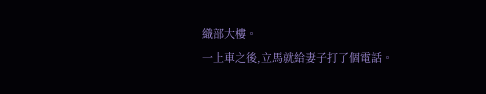織部大樓。
一上車之後,立馬就給妻子打了個電話。